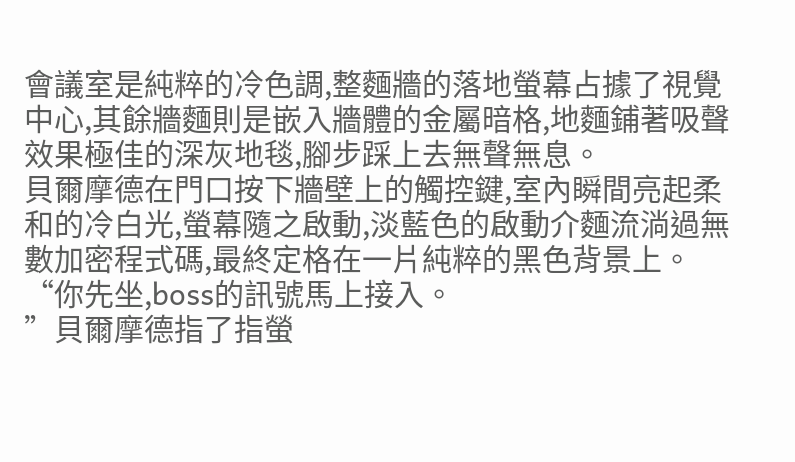會議室是純粹的冷色調,整麵牆的落地螢幕占據了視覺中心,其餘牆麵則是嵌入牆體的金屬暗格,地麵鋪著吸聲效果極佳的深灰地毯,腳步踩上去無聲無息。
貝爾摩德在門口按下牆壁上的觸控鍵,室內瞬間亮起柔和的冷白光,螢幕隨之啟動,淡藍色的啟動介麵流淌過無數加密程式碼,最終定格在一片純粹的黑色背景上。
“你先坐,boss的訊號馬上接入。
”貝爾摩德指了指螢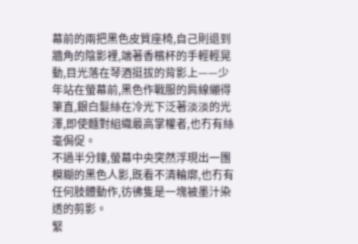幕前的兩把黑色皮質座椅,自己則退到牆角的陰影裡,端著香檳杯的手輕輕晃動,目光落在琴酒挺拔的背影上——少年站在螢幕前,黑色作戰服的肩線繃得筆直,銀白髮絲在冷光下泛著淡淡的光澤,即使麵對組織最高掌權者,也冇有絲毫侷促。
不過半分鐘,螢幕中央突然浮現出一團模糊的黑色人影,既看不清輪廓,也冇有任何肢體動作,彷彿隻是一塊被墨汁染透的剪影。
緊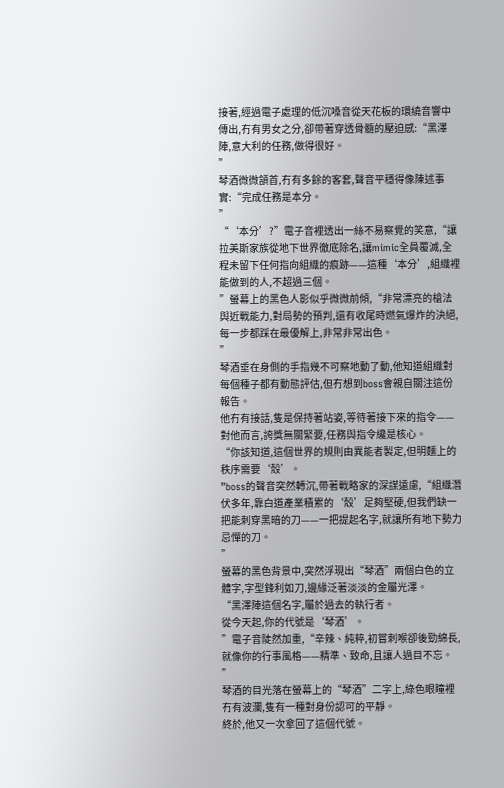接著,經過電子處理的低沉嗓音從天花板的環繞音響中傳出,冇有男女之分,卻帶著穿透骨髓的壓迫感:“黑澤陣,意大利的任務,做得很好。
”
琴酒微微頷首,冇有多餘的客套,聲音平穩得像陳述事實:“完成任務是本分。
”
“‘本分’?”電子音裡透出一絲不易察覺的笑意,“讓拉美斯家族從地下世界徹底除名,讓mimic全員覆滅,全程未留下任何指向組織的痕跡——這種‘本分’,組織裡能做到的人,不超過三個。
”螢幕上的黑色人影似乎微微前傾,“非常漂亮的槍法與近戰能力,對局勢的預判,還有收尾時燃氣爆炸的決絕,每一步都踩在最優解上,非常非常出色。
”
琴酒垂在身側的手指幾不可察地動了動,他知道組織對每個種子都有動態評估,但冇想到boss會親自關注這份報告。
他冇有接話,隻是保持著站姿,等待著接下來的指令——對他而言,誇獎無關緊要,任務與指令纔是核心。
“你該知道,這個世界的規則由異能者製定,但明麵上的秩序需要‘殼’。
”boss的聲音突然轉沉,帶著戰略家的深謀遠慮,“組織潛伏多年,靠白道產業積累的‘殼’足夠堅硬,但我們缺一把能刺穿黑暗的刀——一把提起名字,就讓所有地下勢力忌憚的刀。
”
螢幕的黑色背景中,突然浮現出“琴酒”兩個白色的立體字,字型鋒利如刀,邊緣泛著淡淡的金屬光澤。
“黑澤陣這個名字,屬於過去的執行者。
從今天起,你的代號是‘琴酒’。
”電子音陡然加重,“辛辣、純粹,初嘗刺喉卻後勁綿長,就像你的行事風格——精準、致命,且讓人過目不忘。
”
琴酒的目光落在螢幕上的“琴酒”二字上,綠色眼瞳裡冇有波瀾,隻有一種對身份認可的平靜。
終於,他又一次拿回了這個代號。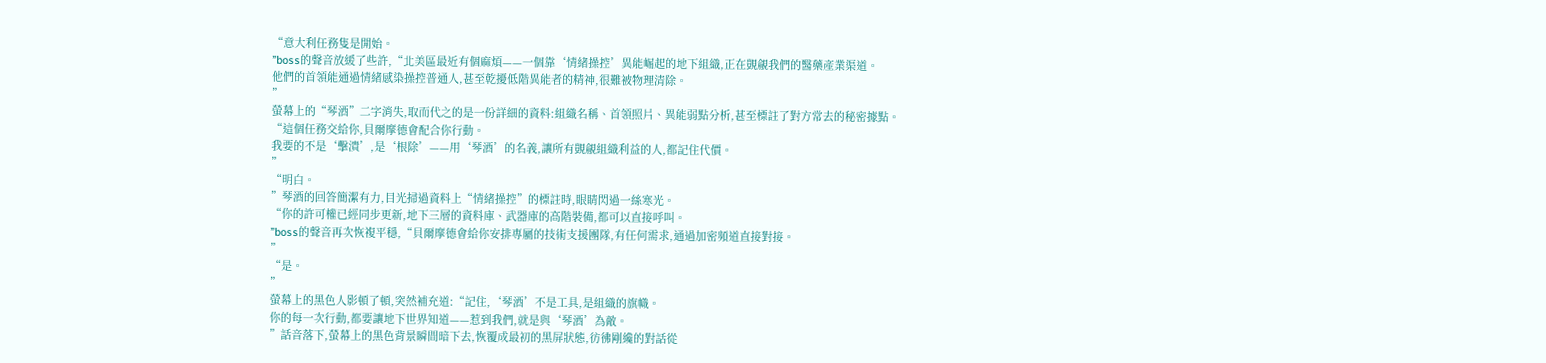“意大利任務隻是開始。
”boss的聲音放緩了些許,“北美區最近有個麻煩——一個靠‘情緒操控’異能崛起的地下組織,正在覬覦我們的醫藥產業渠道。
他們的首領能通過情緒感染操控普通人,甚至乾擾低階異能者的精神,很難被物理清除。
”
螢幕上的“琴酒”二字消失,取而代之的是一份詳細的資料:組織名稱、首領照片、異能弱點分析,甚至標註了對方常去的秘密據點。
“這個任務交給你,貝爾摩德會配合你行動。
我要的不是‘擊潰’,是‘根除’——用‘琴酒’的名義,讓所有覬覦組織利益的人,都記住代價。
”
“明白。
”琴酒的回答簡潔有力,目光掃過資料上“情緒操控”的標註時,眼睛閃過一絲寒光。
“你的許可權已經同步更新,地下三層的資料庫、武器庫的高階裝備,都可以直接呼叫。
”boss的聲音再次恢複平穩,“貝爾摩德會給你安排專屬的技術支援團隊,有任何需求,通過加密頻道直接對接。
”
“是。
”
螢幕上的黑色人影頓了頓,突然補充道:“記住,‘琴酒’不是工具,是組織的旗幟。
你的每一次行動,都要讓地下世界知道——惹到我們,就是與‘琴酒’為敵。
”話音落下,螢幕上的黑色背景瞬間暗下去,恢覆成最初的黑屏狀態,彷彿剛纔的對話從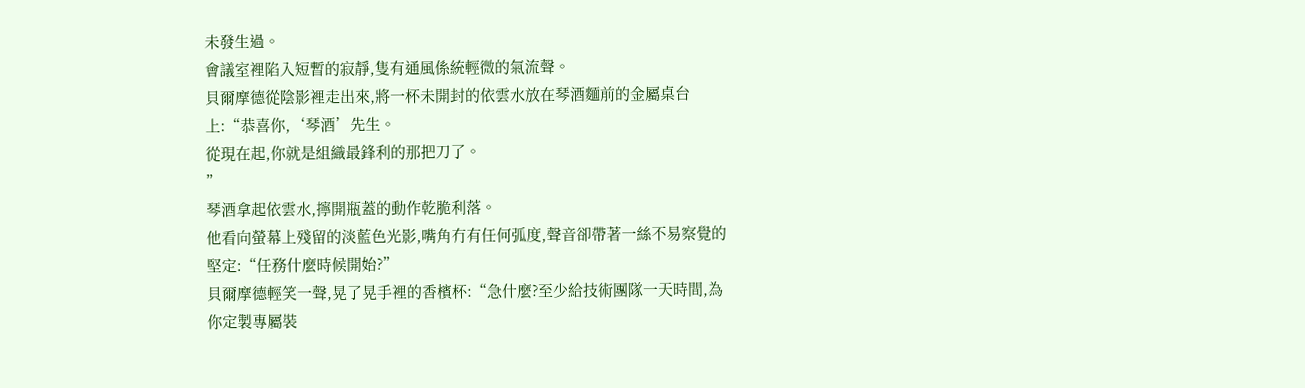未發生過。
會議室裡陷入短暫的寂靜,隻有通風係統輕微的氣流聲。
貝爾摩德從陰影裡走出來,將一杯未開封的依雲水放在琴酒麵前的金屬桌台上:“恭喜你,‘琴酒’先生。
從現在起,你就是組織最鋒利的那把刀了。
”
琴酒拿起依雲水,擰開瓶蓋的動作乾脆利落。
他看向螢幕上殘留的淡藍色光影,嘴角冇有任何弧度,聲音卻帶著一絲不易察覺的堅定:“任務什麼時候開始?”
貝爾摩德輕笑一聲,晃了晃手裡的香檳杯:“急什麼?至少給技術團隊一天時間,為你定製專屬裝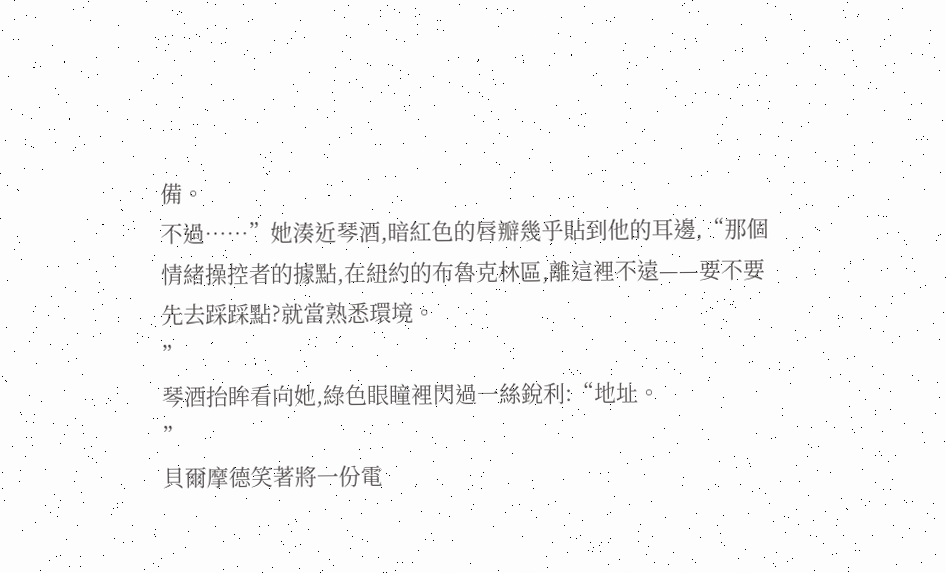備。
不過……”她湊近琴酒,暗紅色的唇瓣幾乎貼到他的耳邊,“那個情緒操控者的據點,在紐約的布魯克林區,離這裡不遠——要不要先去踩踩點?就當熟悉環境。
”
琴酒抬眸看向她,綠色眼瞳裡閃過一絲銳利:“地址。
”
貝爾摩德笑著將一份電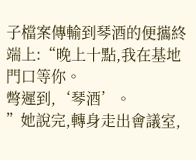子檔案傳輸到琴酒的便攜終端上:“晚上十點,我在基地門口等你。
彆遲到,‘琴酒’。
”她說完,轉身走出會議室,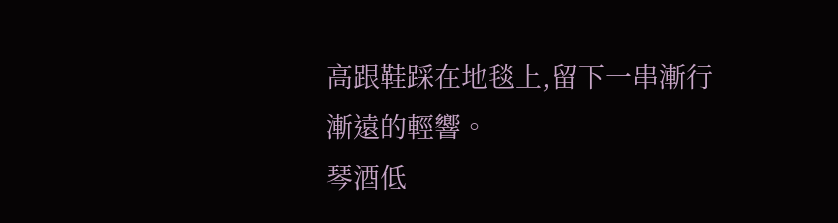高跟鞋踩在地毯上,留下一串漸行漸遠的輕響。
琴酒低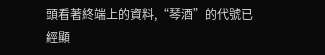頭看著終端上的資料,“琴酒”的代號已經顯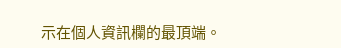示在個人資訊欄的最頂端。